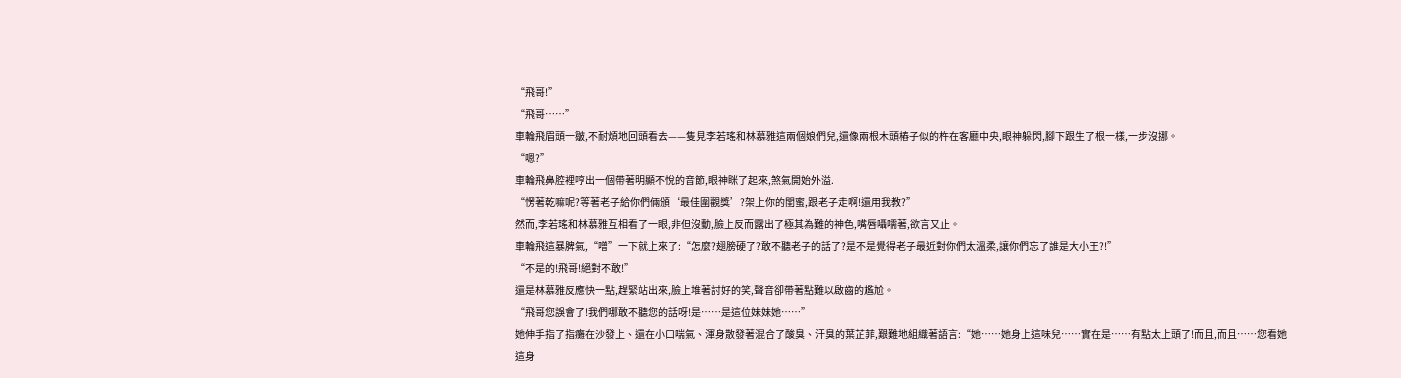“飛哥!”
“飛哥……”
車輪飛眉頭一皺,不耐煩地回頭看去——隻見李若瑤和林慕雅這兩個娘們兒,還像兩根木頭樁子似的杵在客廳中央,眼神躲閃,腳下跟生了根一樣,一步沒挪。
“嗯?”
車輪飛鼻腔裡哼出一個帶著明顯不悅的音節,眼神眯了起來,煞氣開始外溢.
“愣著乾嘛呢?等著老子給你們倆頒‘最佳圍觀獎’?架上你的閨蜜,跟老子走啊!還用我教?”
然而,李若瑤和林慕雅互相看了一眼,非但沒動,臉上反而露出了極其為難的神色,嘴唇囁嚅著,欲言又止。
車輪飛這暴脾氣,“噌”一下就上來了:“怎麼?翅膀硬了?敢不聽老子的話了?是不是覺得老子最近對你們太溫柔,讓你們忘了誰是大小王?!”
“不是的!飛哥!絕對不敢!”
還是林慕雅反應快一點,趕緊站出來,臉上堆著討好的笑,聲音卻帶著點難以啟齒的尷尬。
“飛哥您誤會了!我們哪敢不聽您的話呀!是……是這位妹妹她……”
她伸手指了指癱在沙發上、還在小口喘氣、渾身散發著混合了酸臭、汗臭的葉芷菲,艱難地組織著語言:“她……她身上這味兒……實在是……有點太上頭了!而且,而且……您看她這身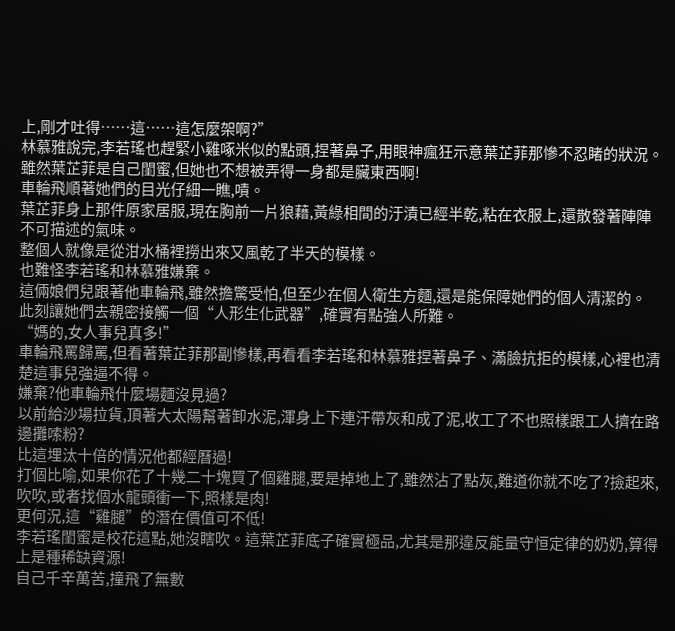上,剛才吐得……這……這怎麼架啊?”
林慕雅說完,李若瑤也趕緊小雞啄米似的點頭,捏著鼻子,用眼神瘋狂示意葉芷菲那慘不忍睹的狀況。
雖然葉芷菲是自己閨蜜,但她也不想被弄得一身都是臟東西啊!
車輪飛順著她們的目光仔細一瞧,嘖。
葉芷菲身上那件原家居服,現在胸前一片狼藉,黃綠相間的汙漬已經半乾,粘在衣服上,還散發著陣陣不可描述的氣味。
整個人就像是從泔水桶裡撈出來又風乾了半天的模樣。
也難怪李若瑤和林慕雅嫌棄。
這倆娘們兒跟著他車輪飛,雖然擔驚受怕,但至少在個人衛生方麵,還是能保障她們的個人清潔的。
此刻讓她們去親密接觸一個“人形生化武器”,確實有點強人所難。
“媽的,女人事兒真多!”
車輪飛罵歸罵,但看著葉芷菲那副慘樣,再看看李若瑤和林慕雅捏著鼻子、滿臉抗拒的模樣,心裡也清楚這事兒強逼不得。
嫌棄?他車輪飛什麼場麵沒見過?
以前給沙場拉貨,頂著大太陽幫著卸水泥,渾身上下連汗帶灰和成了泥,收工了不也照樣跟工人擠在路邊攤嗦粉?
比這埋汰十倍的情況他都經曆過!
打個比喻,如果你花了十幾二十塊買了個雞腿,要是掉地上了,雖然沾了點灰,難道你就不吃了?撿起來,吹吹,或者找個水龍頭衝一下,照樣是肉!
更何況,這“雞腿”的潛在價值可不低!
李若瑤閨蜜是校花這點,她沒瞎吹。這葉芷菲底子確實極品,尤其是那違反能量守恒定律的奶奶,算得上是種稀缺資源!
自己千辛萬苦,撞飛了無數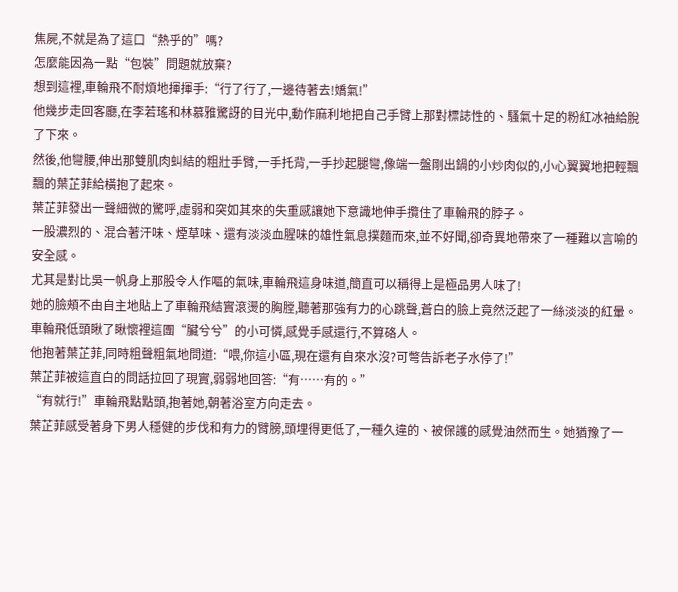焦屍,不就是為了這口“熱乎的”嗎?
怎麼能因為一點“包裝”問題就放棄?
想到這裡,車輪飛不耐煩地揮揮手:“行了行了,一邊待著去!嬌氣!”
他幾步走回客廳,在李若瑤和林慕雅驚訝的目光中,動作麻利地把自己手臂上那對標誌性的、騷氣十足的粉紅冰袖給脫了下來。
然後,他彎腰,伸出那雙肌肉虯結的粗壯手臂,一手托背,一手抄起腿彎,像端一盤剛出鍋的小炒肉似的,小心翼翼地把輕飄飄的葉芷菲給橫抱了起來。
葉芷菲發出一聲細微的驚呼,虛弱和突如其來的失重感讓她下意識地伸手攬住了車輪飛的脖子。
一股濃烈的、混合著汗味、煙草味、還有淡淡血腥味的雄性氣息撲麵而來,並不好聞,卻奇異地帶來了一種難以言喻的安全感。
尤其是對比吳一帆身上那股令人作嘔的氣味,車輪飛這身味道,簡直可以稱得上是極品男人味了!
她的臉頰不由自主地貼上了車輪飛結實滾燙的胸膛,聽著那強有力的心跳聲,蒼白的臉上竟然泛起了一絲淡淡的紅暈。
車輪飛低頭瞅了瞅懷裡這團“臟兮兮”的小可憐,感覺手感還行,不算硌人。
他抱著葉芷菲,同時粗聲粗氣地問道:“喂,你這小區,現在還有自來水沒?可彆告訴老子水停了!”
葉芷菲被這直白的問話拉回了現實,弱弱地回答:“有……有的。”
“有就行!”車輪飛點點頭,抱著她,朝著浴室方向走去。
葉芷菲感受著身下男人穩健的步伐和有力的臂膀,頭埋得更低了,一種久違的、被保護的感覺油然而生。她猶豫了一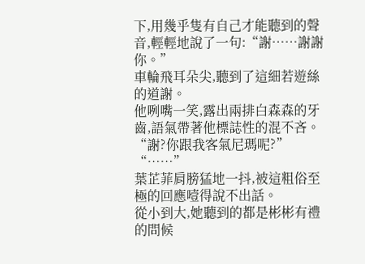下,用幾乎隻有自己才能聽到的聲音,輕輕地說了一句:“謝……謝謝你。”
車輪飛耳朵尖,聽到了這細若遊絲的道謝。
他咧嘴一笑,露出兩排白森森的牙齒,語氣帶著他標誌性的混不吝。
“謝?你跟我客氣尼瑪呢?”
“……”
葉芷菲肩膀猛地一抖,被這粗俗至極的回應噎得說不出話。
從小到大,她聽到的都是彬彬有禮的問候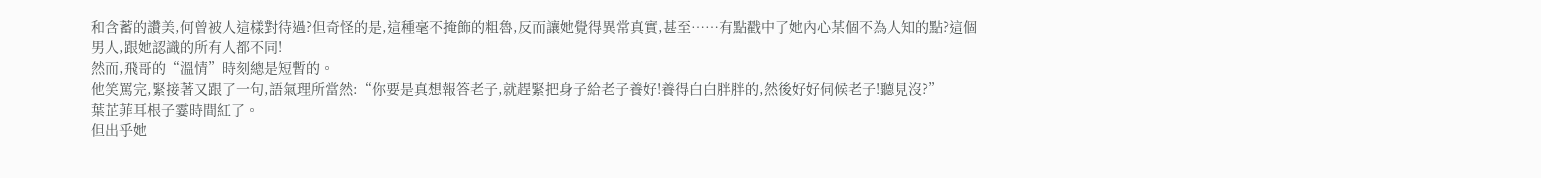和含蓄的讚美,何曾被人這樣對待過?但奇怪的是,這種毫不掩飾的粗魯,反而讓她覺得異常真實,甚至……有點戳中了她內心某個不為人知的點?這個男人,跟她認識的所有人都不同!
然而,飛哥的“溫情”時刻總是短暫的。
他笑罵完,緊接著又跟了一句,語氣理所當然:“你要是真想報答老子,就趕緊把身子給老子養好!養得白白胖胖的,然後好好伺候老子!聽見沒?”
葉芷菲耳根子霎時間紅了。
但出乎她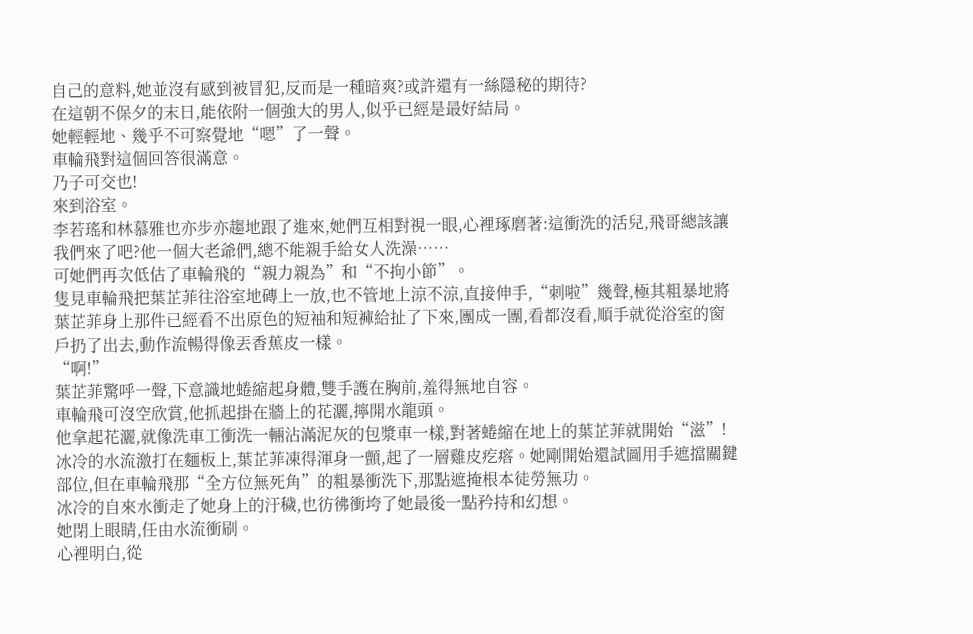自己的意料,她並沒有感到被冒犯,反而是一種暗爽?或許還有一絲隱秘的期待?
在這朝不保夕的末日,能依附一個強大的男人,似乎已經是最好結局。
她輕輕地、幾乎不可察覺地“嗯”了一聲。
車輪飛對這個回答很滿意。
乃子可交也!
來到浴室。
李若瑤和林慕雅也亦步亦趨地跟了進來,她們互相對視一眼,心裡琢磨著:這衝洗的活兒,飛哥總該讓我們來了吧?他一個大老爺們,總不能親手給女人洗澡……
可她們再次低估了車輪飛的“親力親為”和“不拘小節”。
隻見車輪飛把葉芷菲往浴室地磚上一放,也不管地上涼不涼,直接伸手,“刺啦”幾聲,極其粗暴地將葉芷菲身上那件已經看不出原色的短袖和短褲給扯了下來,團成一團,看都沒看,順手就從浴室的窗戶扔了出去,動作流暢得像丟香蕉皮一樣。
“啊!”
葉芷菲驚呼一聲,下意識地蜷縮起身體,雙手護在胸前,羞得無地自容。
車輪飛可沒空欣賞,他抓起掛在牆上的花灑,擰開水龍頭。
他拿起花灑,就像洗車工衝洗一輛沾滿泥灰的包漿車一樣,對著蜷縮在地上的葉芷菲就開始“滋”!
冰冷的水流激打在麵板上,葉芷菲凍得渾身一顫,起了一層雞皮疙瘩。她剛開始還試圖用手遮擋關鍵部位,但在車輪飛那“全方位無死角”的粗暴衝洗下,那點遮掩根本徒勞無功。
冰冷的自來水衝走了她身上的汙穢,也彷彿衝垮了她最後一點矜持和幻想。
她閉上眼睛,任由水流衝刷。
心裡明白,從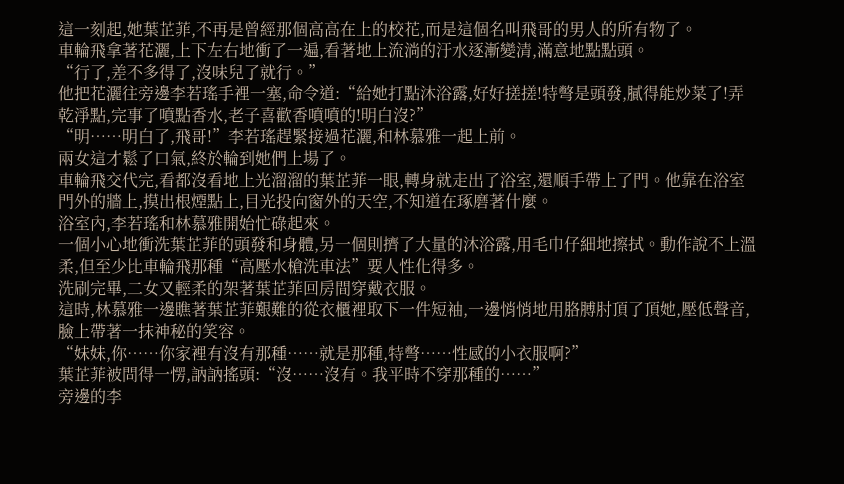這一刻起,她葉芷菲,不再是曾經那個高高在上的校花,而是這個名叫飛哥的男人的所有物了。
車輪飛拿著花灑,上下左右地衝了一遍,看著地上流淌的汙水逐漸變清,滿意地點點頭。
“行了,差不多得了,沒味兒了就行。”
他把花灑往旁邊李若瑤手裡一塞,命令道:“給她打點沐浴露,好好搓搓!特彆是頭發,膩得能炒菜了!弄乾淨點,完事了噴點香水,老子喜歡香噴噴的!明白沒?”
“明……明白了,飛哥!”李若瑤趕緊接過花灑,和林慕雅一起上前。
兩女這才鬆了口氣,終於輪到她們上場了。
車輪飛交代完,看都沒看地上光溜溜的葉芷菲一眼,轉身就走出了浴室,還順手帶上了門。他靠在浴室門外的牆上,摸出根煙點上,目光投向窗外的天空,不知道在琢磨著什麼。
浴室內,李若瑤和林慕雅開始忙碌起來。
一個小心地衝洗葉芷菲的頭發和身體,另一個則擠了大量的沐浴露,用毛巾仔細地擦拭。動作說不上溫柔,但至少比車輪飛那種“高壓水槍洗車法”要人性化得多。
洗刷完畢,二女又輕柔的架著葉芷菲回房間穿戴衣服。
這時,林慕雅一邊瞧著葉芷菲艱難的從衣櫃裡取下一件短袖,一邊悄悄地用胳膊肘頂了頂她,壓低聲音,臉上帶著一抹神秘的笑容。
“妹妹,你……你家裡有沒有那種……就是那種,特彆……性感的小衣服啊?”
葉芷菲被問得一愣,訥訥搖頭:“沒……沒有。我平時不穿那種的……”
旁邊的李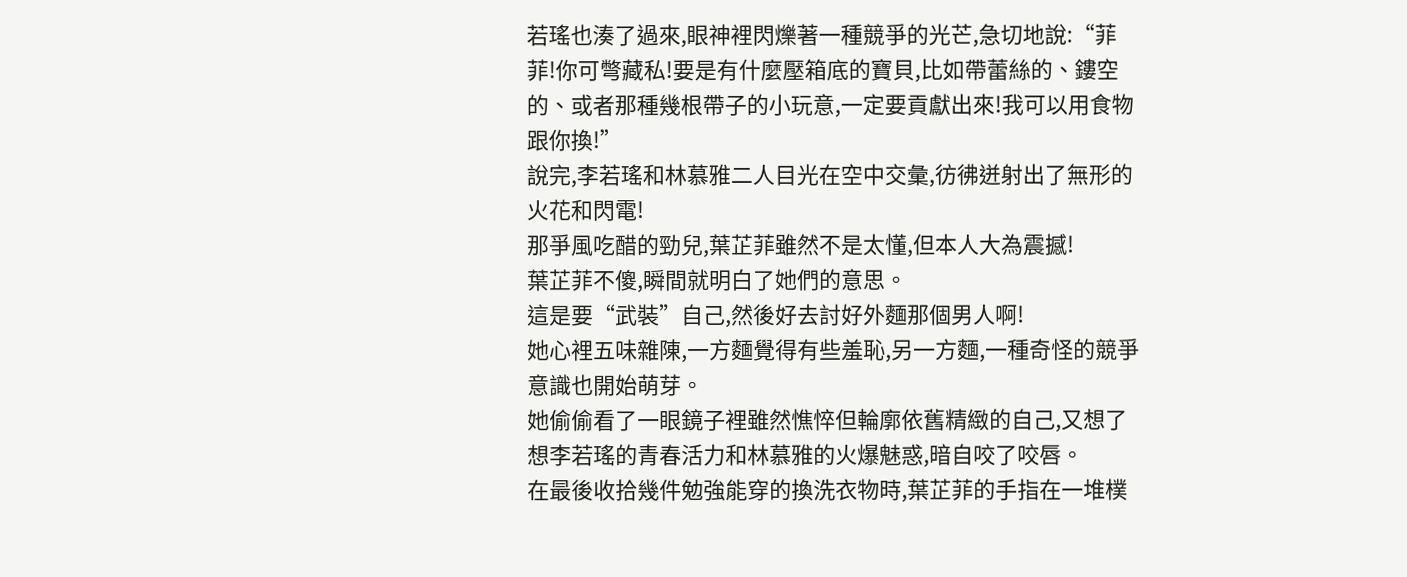若瑤也湊了過來,眼神裡閃爍著一種競爭的光芒,急切地說:“菲菲!你可彆藏私!要是有什麼壓箱底的寶貝,比如帶蕾絲的、鏤空的、或者那種幾根帶子的小玩意,一定要貢獻出來!我可以用食物跟你換!”
說完,李若瑤和林慕雅二人目光在空中交彙,彷彿迸射出了無形的火花和閃電!
那爭風吃醋的勁兒,葉芷菲雖然不是太懂,但本人大為震撼!
葉芷菲不傻,瞬間就明白了她們的意思。
這是要“武裝”自己,然後好去討好外麵那個男人啊!
她心裡五味雜陳,一方麵覺得有些羞恥,另一方麵,一種奇怪的競爭意識也開始萌芽。
她偷偷看了一眼鏡子裡雖然憔悴但輪廓依舊精緻的自己,又想了想李若瑤的青春活力和林慕雅的火爆魅惑,暗自咬了咬唇。
在最後收拾幾件勉強能穿的換洗衣物時,葉芷菲的手指在一堆樸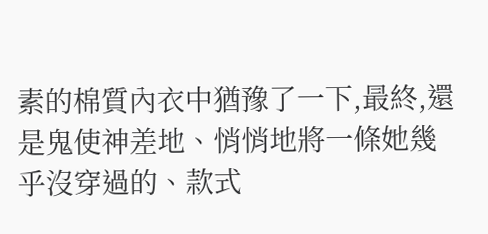素的棉質內衣中猶豫了一下,最終,還是鬼使神差地、悄悄地將一條她幾乎沒穿過的、款式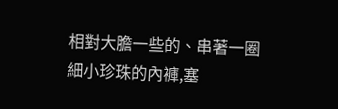相對大膽一些的、串著一圈細小珍珠的內褲,塞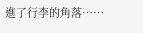進了行李的角落……